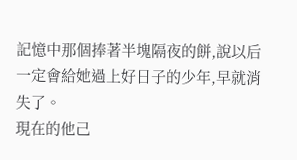記憶中那個捧著半塊隔夜的餅,說以后一定會給她過上好日子的少年,早就消失了。
現在的他己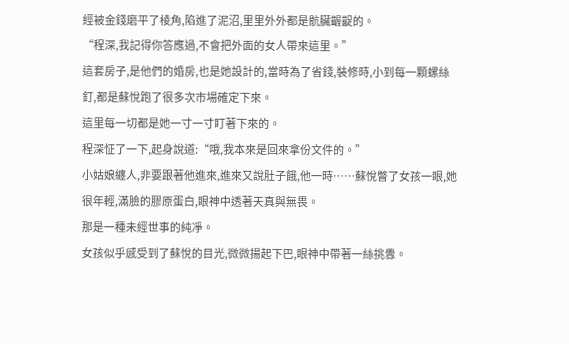經被金錢磨平了棱角,陷進了泥沼,里里外外都是骯臟齷齪的。
“程深,我記得你答應過,不會把外面的女人帶來這里。”
這套房子,是他們的婚房,也是她設計的,當時為了省錢,裝修時,小到每一顆螺絲釘,都是蘇悅跑了很多次市場確定下來。
這里每一切都是她一寸一寸盯著下來的。
程深怔了一下,起身說道:“哦,我本來是回來拿份文件的。”
小姑娘纏人,非要跟著他進來,進來又說肚子餓,他一時……蘇悅瞥了女孩一眼,她很年輕,滿臉的膠原蛋白,眼神中透著天真與無畏。
那是一種未經世事的純凈。
女孩似乎感受到了蘇悅的目光,微微揚起下巴,眼神中帶著一絲挑釁。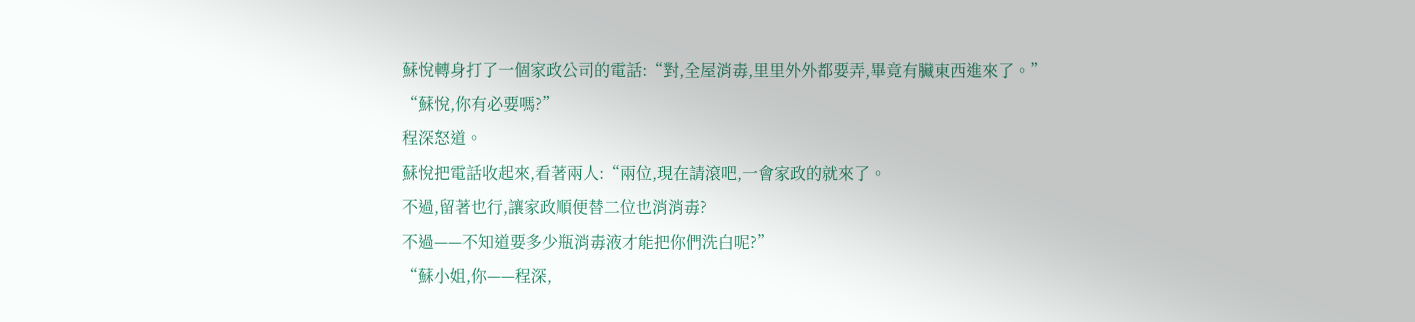蘇悅轉身打了一個家政公司的電話:“對,全屋消毒,里里外外都要弄,畢竟有臟東西進來了。”
“蘇悅,你有必要嗎?”
程深怒道。
蘇悅把電話收起來,看著兩人:“兩位,現在請滾吧,一會家政的就來了。
不過,留著也行,讓家政順便替二位也消消毒?
不過——不知道要多少瓶消毒液才能把你們洗白呢?”
“蘇小姐,你——程深,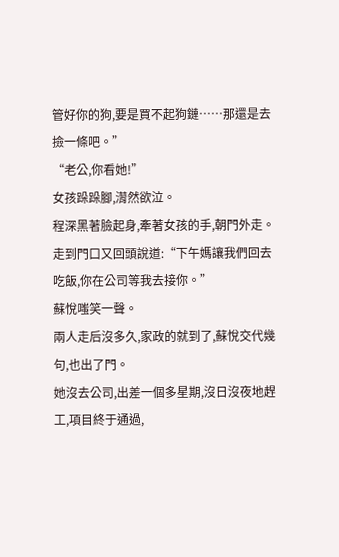管好你的狗,要是買不起狗鏈……那還是去撿一條吧。”
“老公,你看她!”
女孩跺跺腳,潸然欲泣。
程深黑著臉起身,牽著女孩的手,朝門外走。
走到門口又回頭說道:“下午媽讓我們回去吃飯,你在公司等我去接你。”
蘇悅嗤笑一聲。
兩人走后沒多久,家政的就到了,蘇悅交代幾句,也出了門。
她沒去公司,出差一個多星期,沒日沒夜地趕工,項目終于通過,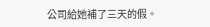公司給她補了三天的假。